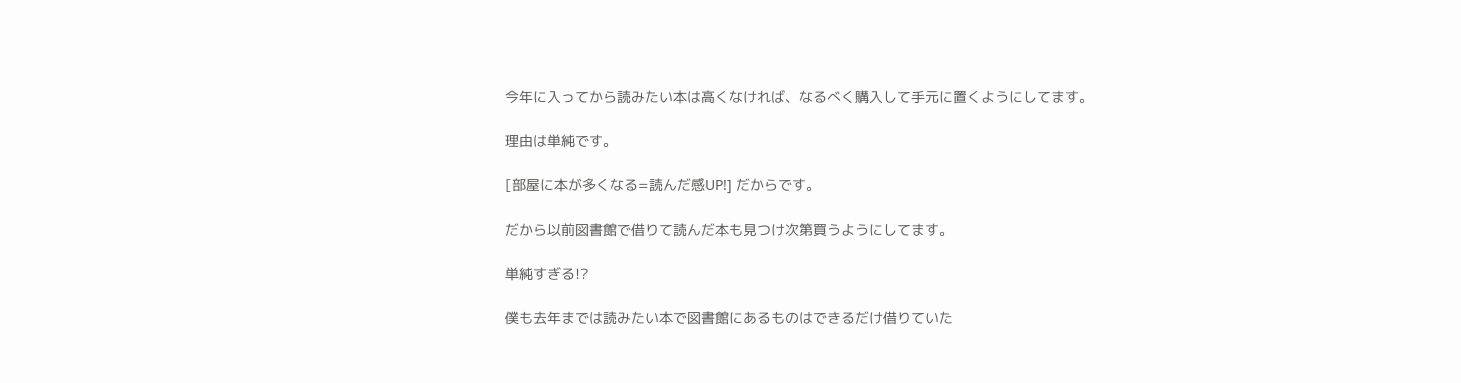今年に入ってから読みたい本は高くなければ、なるべく購入して手元に置くようにしてます。

理由は単純です。

[部屋に本が多くなる=読んだ感UP!] だからです。

だから以前図書館で借りて読んだ本も見つけ次第買うようにしてます。

単純すぎる!?

僕も去年までは読みたい本で図書館にあるものはできるだけ借りていた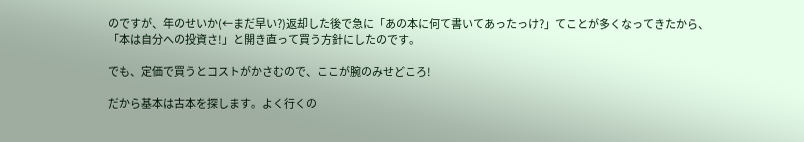のですが、年のせいか(←まだ早い?)返却した後で急に「あの本に何て書いてあったっけ?」てことが多くなってきたから、「本は自分への投資さ!」と開き直って買う方針にしたのです。

でも、定価で買うとコストがかさむので、ここが腕のみせどころ!

だから基本は古本を探します。よく行くの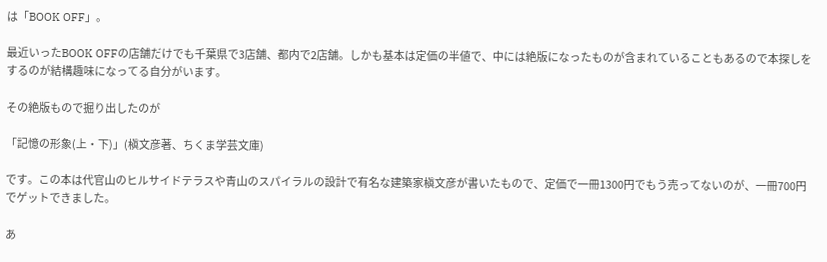は「BOOK OFF」。

最近いったBOOK OFFの店舗だけでも千葉県で3店舗、都内で2店舗。しかも基本は定価の半値で、中には絶版になったものが含まれていることもあるので本探しをするのが結構趣味になってる自分がいます。

その絶版もので掘り出したのが

「記憶の形象(上・下)」(槇文彦著、ちくま学芸文庫)

です。この本は代官山のヒルサイドテラスや青山のスパイラルの設計で有名な建築家槇文彦が書いたもので、定価で一冊1300円でもう売ってないのが、一冊700円でゲットできました。

あ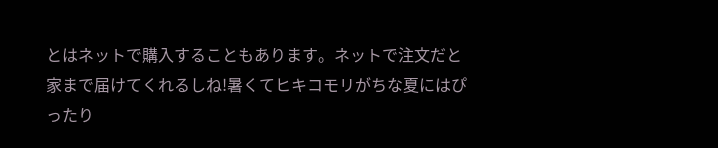とはネットで購入することもあります。ネットで注文だと家まで届けてくれるしね!暑くてヒキコモリがちな夏にはぴったり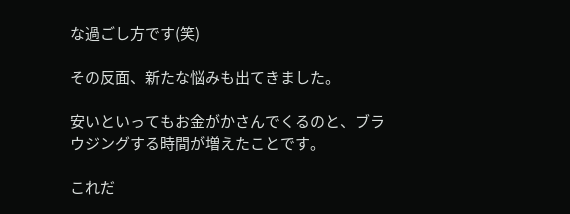な過ごし方です(笑)

その反面、新たな悩みも出てきました。

安いといってもお金がかさんでくるのと、ブラウジングする時間が増えたことです。

これだ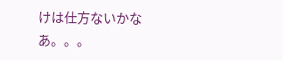けは仕方ないかなあ。。。